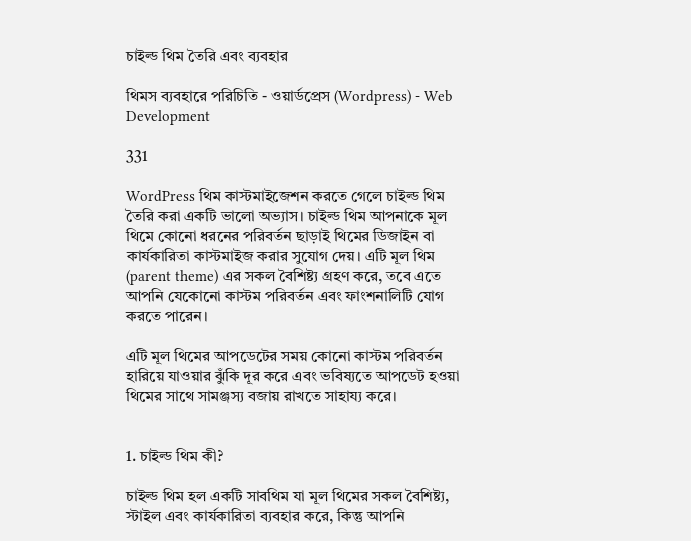চাইল্ড থিম তৈরি এবং ব্যবহার

থিমস ব্যবহারে পরিচিতি - ওয়ার্ডপ্রেস (Wordpress) - Web Development

331

WordPress থিম কাস্টমাইজেশন করতে গেলে চাইল্ড থিম তৈরি করা একটি ভালো অভ্যাস। চাইল্ড থিম আপনাকে মূল থিমে কোনো ধরনের পরিবর্তন ছাড়াই থিমের ডিজাইন বা কার্যকারিতা কাস্টমাইজ করার সুযোগ দেয়। এটি মূল থিম (parent theme) এর সকল বৈশিষ্ট্য গ্রহণ করে, তবে এতে আপনি যেকোনো কাস্টম পরিবর্তন এবং ফাংশনালিটি যোগ করতে পারেন।

এটি মূল থিমের আপডেটের সময় কোনো কাস্টম পরিবর্তন হারিয়ে যাওয়ার ঝুঁকি দূর করে এবং ভবিষ্যতে আপডেট হওয়া থিমের সাথে সামঞ্জস্য বজায় রাখতে সাহায্য করে।


1. চাইল্ড থিম কী?

চাইল্ড থিম হল একটি সাবথিম যা মূল থিমের সকল বৈশিষ্ট্য, স্টাইল এবং কার্যকারিতা ব্যবহার করে, কিন্তু আপনি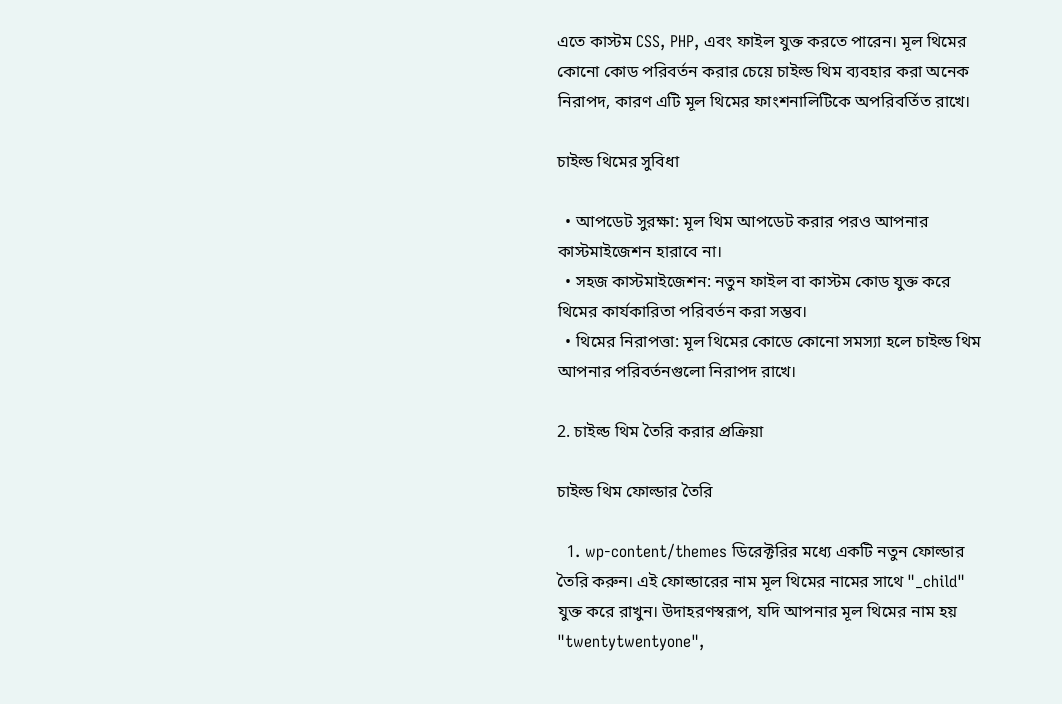এতে কাস্টম CSS, PHP, এবং ফাইল যুক্ত করতে পারেন। মূল থিমের কোনো কোড পরিবর্তন করার চেয়ে চাইল্ড থিম ব্যবহার করা অনেক নিরাপদ, কারণ এটি মূল থিমের ফাংশনালিটিকে অপরিবর্তিত রাখে।

চাইল্ড থিমের সুবিধা

  • আপডেট সুরক্ষা: মূল থিম আপডেট করার পরও আপনার কাস্টমাইজেশন হারাবে না।
  • সহজ কাস্টমাইজেশন: নতুন ফাইল বা কাস্টম কোড যুক্ত করে থিমের কার্যকারিতা পরিবর্তন করা সম্ভব।
  • থিমের নিরাপত্তা: মূল থিমের কোডে কোনো সমস্যা হলে চাইল্ড থিম আপনার পরিবর্তনগুলো নিরাপদ রাখে।

2. চাইল্ড থিম তৈরি করার প্রক্রিয়া

চাইল্ড থিম ফোল্ডার তৈরি

  1. wp-content/themes ডিরেক্টরির মধ্যে একটি নতুন ফোল্ডার তৈরি করুন। এই ফোল্ডারের নাম মূল থিমের নামের সাথে "_child" যুক্ত করে রাখুন। উদাহরণস্বরূপ, যদি আপনার মূল থিমের নাম হয় "twentytwentyone",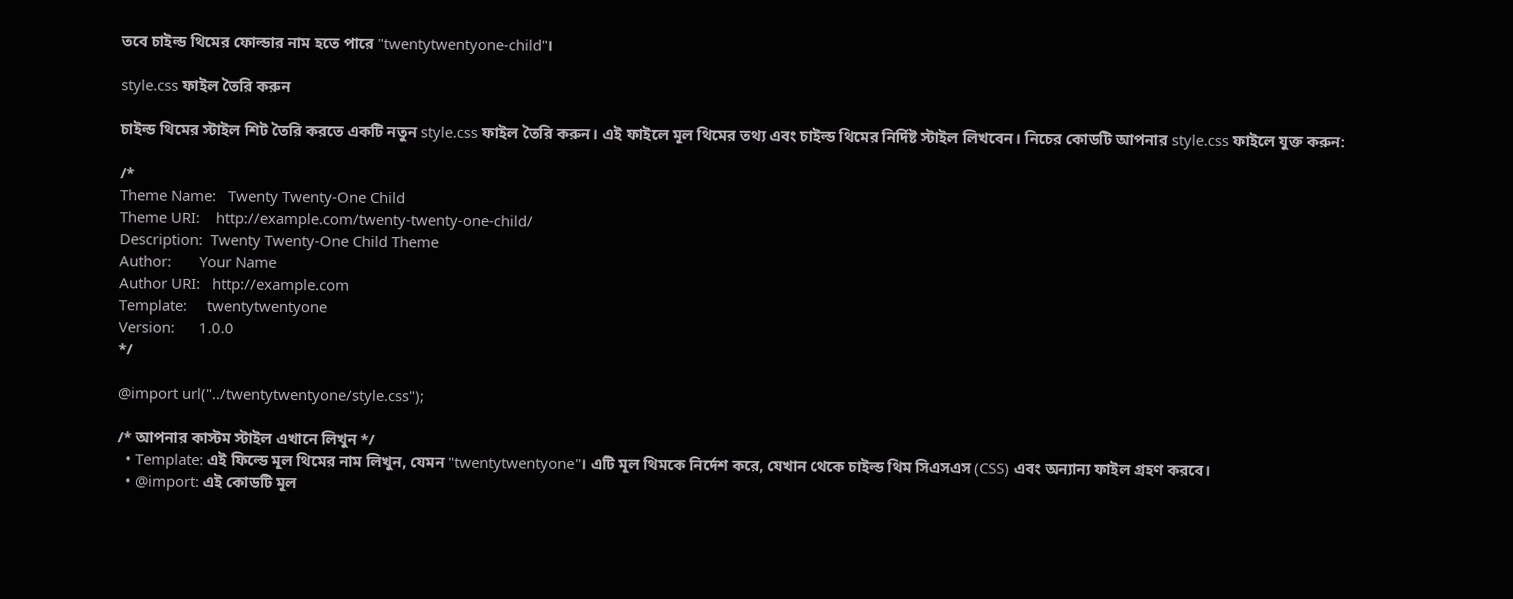তবে চাইল্ড থিমের ফোল্ডার নাম হতে পারে "twentytwentyone-child"।

style.css ফাইল তৈরি করুন

চাইল্ড থিমের স্টাইল শিট তৈরি করতে একটি নতুন style.css ফাইল তৈরি করুন। এই ফাইলে মূল থিমের তথ্য এবং চাইল্ড থিমের নির্দিষ্ট স্টাইল লিখবেন। নিচের কোডটি আপনার style.css ফাইলে যুক্ত করুন:

/*
Theme Name:   Twenty Twenty-One Child
Theme URI:    http://example.com/twenty-twenty-one-child/
Description:  Twenty Twenty-One Child Theme
Author:       Your Name
Author URI:   http://example.com
Template:     twentytwentyone
Version:      1.0.0
*/

@import url("../twentytwentyone/style.css");

/* আপনার কাস্টম স্টাইল এখানে লিখুন */
  • Template: এই ফিল্ডে মূল থিমের নাম লিখুন, যেমন "twentytwentyone"। এটি মূল থিমকে নির্দেশ করে, যেখান থেকে চাইল্ড থিম সিএসএস (CSS) এবং অন্যান্য ফাইল গ্রহণ করবে।
  • @import: এই কোডটি মূল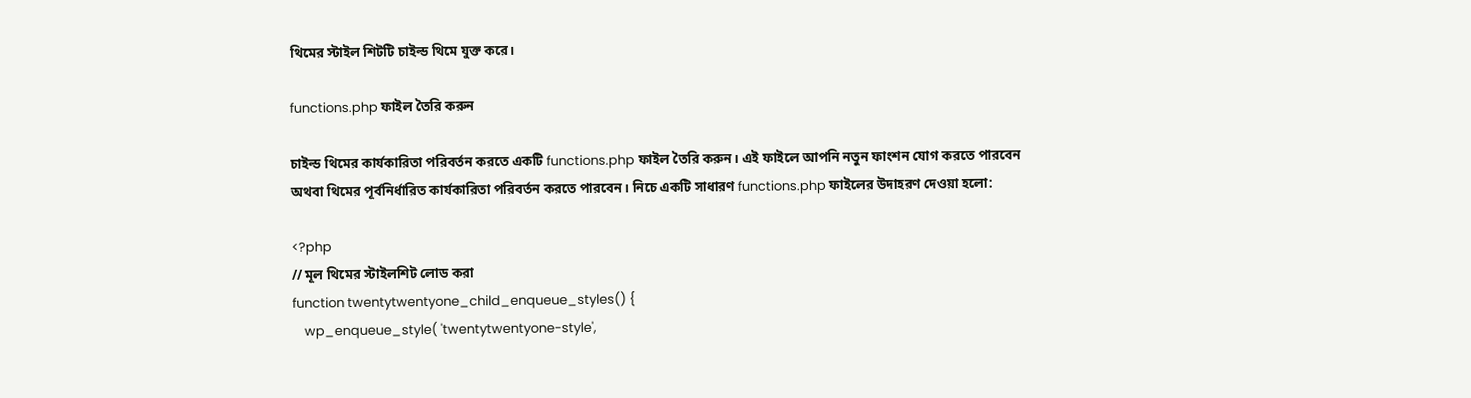থিমের স্টাইল শিটটি চাইল্ড থিমে যুক্ত করে।

functions.php ফাইল তৈরি করুন

চাইল্ড থিমের কার্যকারিতা পরিবর্তন করতে একটি functions.php ফাইল তৈরি করুন। এই ফাইলে আপনি নতুন ফাংশন যোগ করতে পারবেন অথবা থিমের পূর্বনির্ধারিত কার্যকারিতা পরিবর্তন করতে পারবেন। নিচে একটি সাধারণ functions.php ফাইলের উদাহরণ দেওয়া হলো:

<?php
// মূল থিমের স্টাইলশিট লোড করা
function twentytwentyone_child_enqueue_styles() {
    wp_enqueue_style( 'twentytwentyone-style',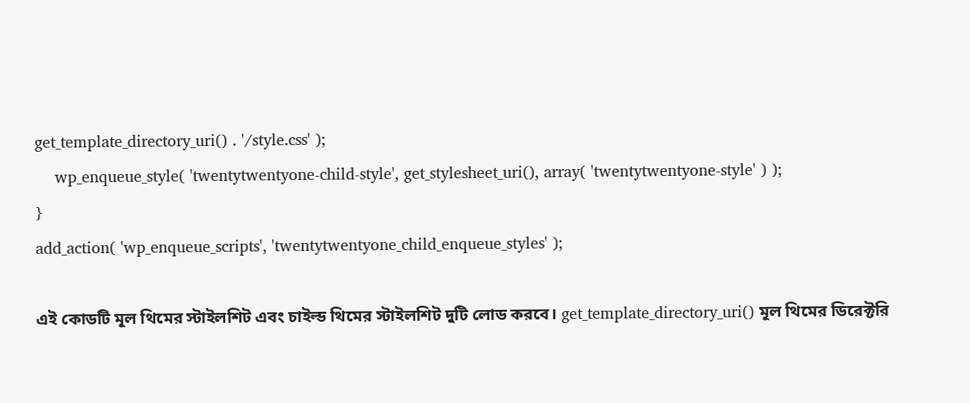get_template_directory_uri() . '/style.css' );
    wp_enqueue_style( 'twentytwentyone-child-style', get_stylesheet_uri(), array( 'twentytwentyone-style' ) );
}
add_action( 'wp_enqueue_scripts', 'twentytwentyone_child_enqueue_styles' );

এই কোডটি মূল থিমের স্টাইলশিট এবং চাইল্ড থিমের স্টাইলশিট দুটি লোড করবে। get_template_directory_uri() মূল থিমের ডিরেক্টরি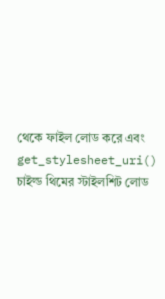থেকে ফাইল লোড করে এবং get_stylesheet_uri() চাইল্ড থিমের স্টাইলশিট লোড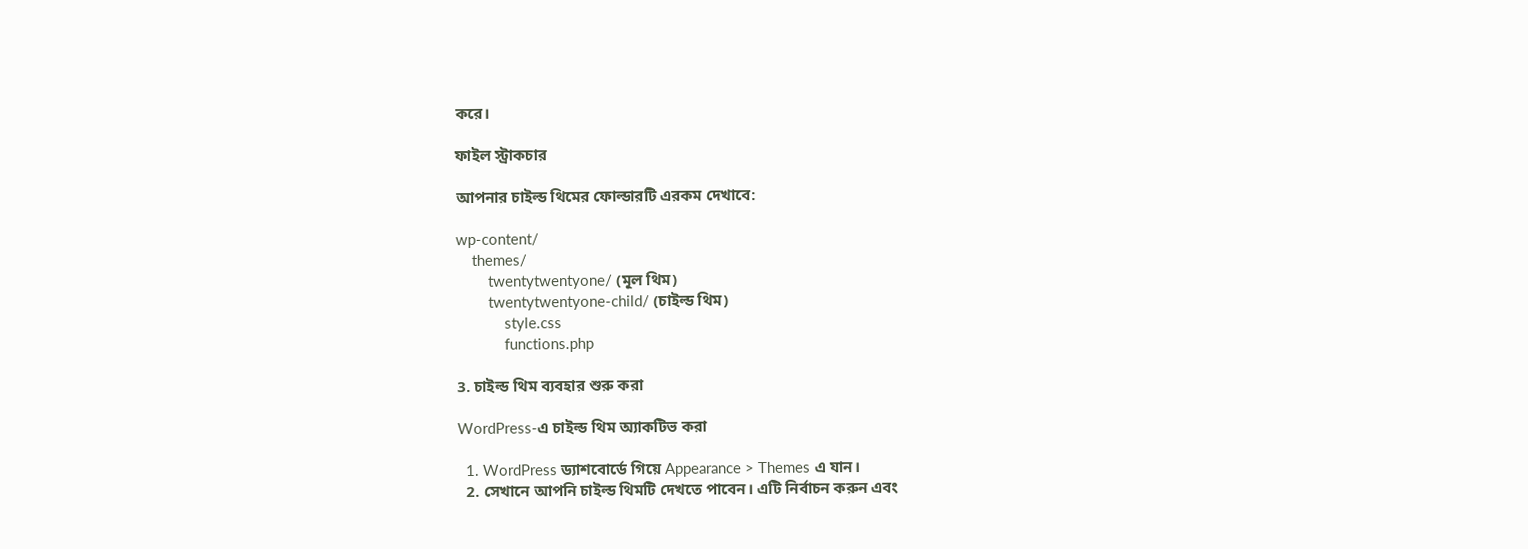করে।

ফাইল স্ট্রাকচার

আপনার চাইল্ড থিমের ফোল্ডারটি এরকম দেখাবে:

wp-content/
    themes/
        twentytwentyone/ (মূল থিম)
        twentytwentyone-child/ (চাইল্ড থিম)
            style.css
            functions.php

3. চাইল্ড থিম ব্যবহার শুরু করা

WordPress-এ চাইল্ড থিম অ্যাকটিভ করা

  1. WordPress ড্যাশবোর্ডে গিয়ে Appearance > Themes এ যান।
  2. সেখানে আপনি চাইল্ড থিমটি দেখতে পাবেন। এটি নির্বাচন করুন এবং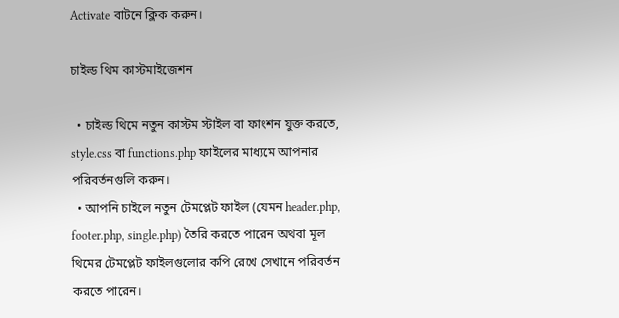Activate বাটনে ক্লিক করুন।

চাইল্ড থিম কাস্টমাইজেশন

  • চাইল্ড থিমে নতুন কাস্টম স্টাইল বা ফাংশন যুক্ত করতে, style.css বা functions.php ফাইলের মাধ্যমে আপনার পরিবর্তনগুলি করুন।
  • আপনি চাইলে নতুন টেমপ্লেট ফাইল (যেমন header.php, footer.php, single.php) তৈরি করতে পারেন অথবা মূল থিমের টেমপ্লেট ফাইলগুলোর কপি রেখে সেখানে পরিবর্তন করতে পারেন।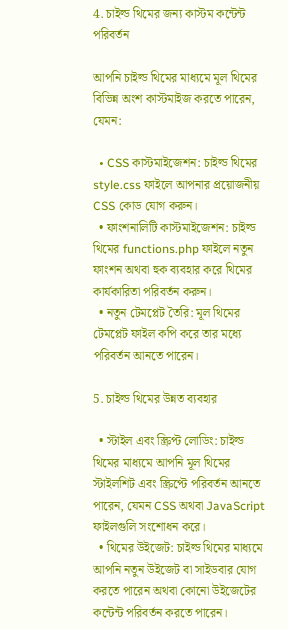4. চাইল্ড থিমের জন্য কাস্টম কন্টেন্ট পরিবর্তন

আপনি চাইল্ড থিমের মাধ্যমে মূল থিমের বিভিন্ন অংশ কাস্টমাইজ করতে পারেন, যেমন:

  • CSS কাস্টমাইজেশন: চাইল্ড থিমের style.css ফাইলে আপনার প্রয়োজনীয় CSS কোড যোগ করুন।
  • ফাংশনালিটি কাস্টমাইজেশন: চাইল্ড থিমের functions.php ফাইলে নতুন ফাংশন অথবা হুক ব্যবহার করে থিমের কার্যকারিতা পরিবর্তন করুন।
  • নতুন টেমপ্লেট তৈরি: মূল থিমের টেমপ্লেট ফাইল কপি করে তার মধ্যে পরিবর্তন আনতে পারেন।

5. চাইল্ড থিমের উন্নত ব্যবহার

  • স্টাইল এবং স্ক্রিপ্ট লোডিং: চাইল্ড থিমের মাধ্যমে আপনি মূল থিমের স্টাইলশিট এবং স্ক্রিপ্টে পরিবর্তন আনতে পারেন, যেমন CSS অথবা JavaScript ফাইলগুলি সংশোধন করে।
  • থিমের উইজেট: চাইল্ড থিমের মাধ্যমে আপনি নতুন উইজেট বা সাইডবার যোগ করতে পারেন অথবা কোনো উইজেটের কন্টেন্ট পরিবর্তন করতে পারেন।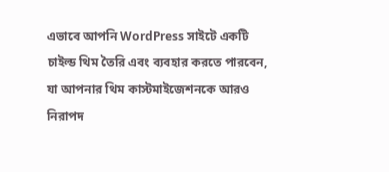এভাবে আপনি WordPress সাইটে একটি চাইল্ড থিম তৈরি এবং ব্যবহার করতে পারবেন, যা আপনার থিম কাস্টমাইজেশনকে আরও নিরাপদ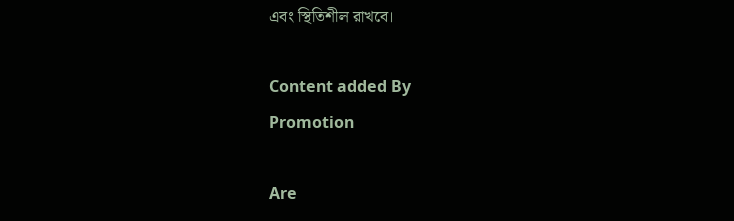এবং স্থিতিশীল রাখবে।

Content added By
Promotion

Are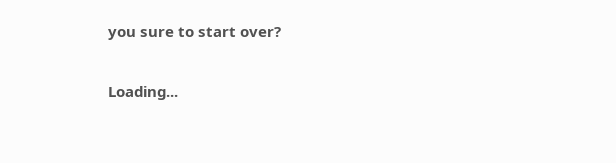you sure to start over?

Loading...